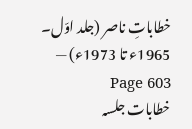خطاباتِ ناصر (جلد اوّل۔ 1965ء تا 1973ء) — Page 603
خطابات جلسہ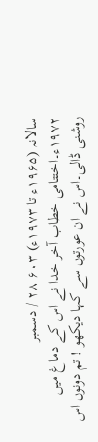سالانہ (۱۹۶۵ء تا ۱۹۷۳ء) ۶۰۳ ۲۸ / دسمبر ۱۹۷۲ء۔اختتامی خطاب آخر خدا نے اس کے دماغ میں روشنی ڈالی۔اس نے ان عورتوں سے کہا دیکھو ! تم دونوں اس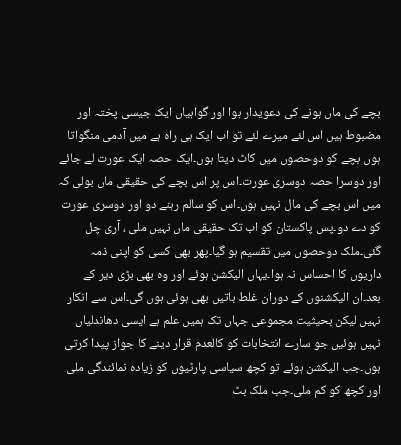بچے کی ماں ہونے کی دعویدار ہوا اور گواہیاں ایک جیسی پختہ اور مضبوط ہیں اس لئے میرے لئے تو اب ایک ہی راہ ہے میں آدمی منگواتا ہوں بچے کو دوحصوں میں کاٹ دیتا ہوں۔ایک حصہ ایک عورت لے جائے اور دوسرا حصہ دوسری عورت۔اس پر اس بچے کی حقیقی ماں بولی کہ میں اس بچے کی مال نہیں ہوں۔اس کو سالم رہنے دو اور دوسری عورت کو دے دو۔پس پاکستان کو اب تک حقیقی ماں نہیں ملی ، آری چل گئی۔ملک دوحصوں میں تقسیم ہو گیا۔پھر بھی کسی کو اپنی ذمہ داریوں کا احساس نہ ہوا۔یہاں الیکشن ہوئے اور وہ بھی بڑی دیر کے بعد۔ان الیکشنوں کے دوران غلط باتیں بھی ہوئی ہوں گی۔اس سے انکار نہیں لیکن بحیثیت مجموعی جہاں تک ہمیں علم ہے ایسی دھاندلیاں نہیں ہوئیں جو سارے انتخابات کو کالعدم قرار دینے کا جواز پیدا کرتی ہوں۔جب الیکشن ہوئے تو کچھ سیاسی پارٹیوں کو زیادہ نمائندگی ملی اور کچھ کو کم ملی۔جب ملک بٹ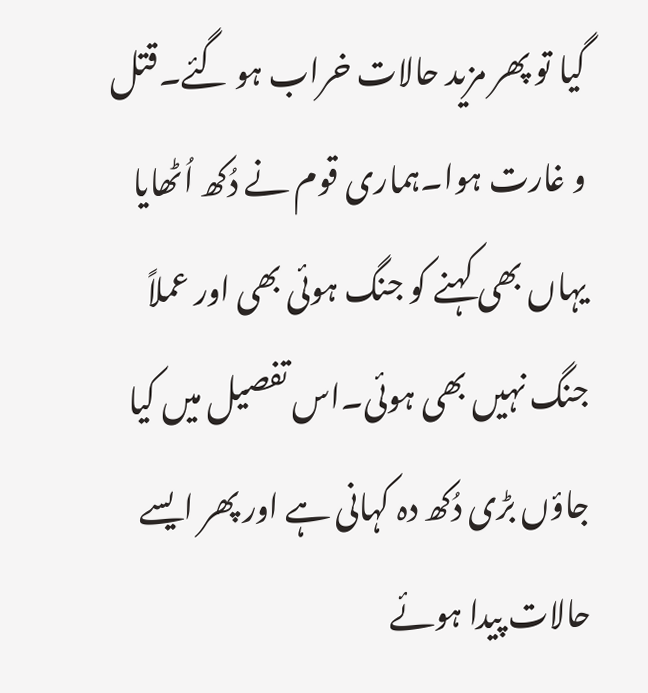گیا تو پھر مزید حالات خراب ہو گئے۔قتل و غارت ہوا۔ہماری قوم نے دُکھ اُٹھایا یہاں بھی کہنے کو جنگ ہوئی بھی اور عملاً جنگ نہیں بھی ہوئی۔اس تفصیل میں کیا جاؤں بڑی دُکھ دہ کہانی ہے اور پھر ایسے حالات پیدا ہوئے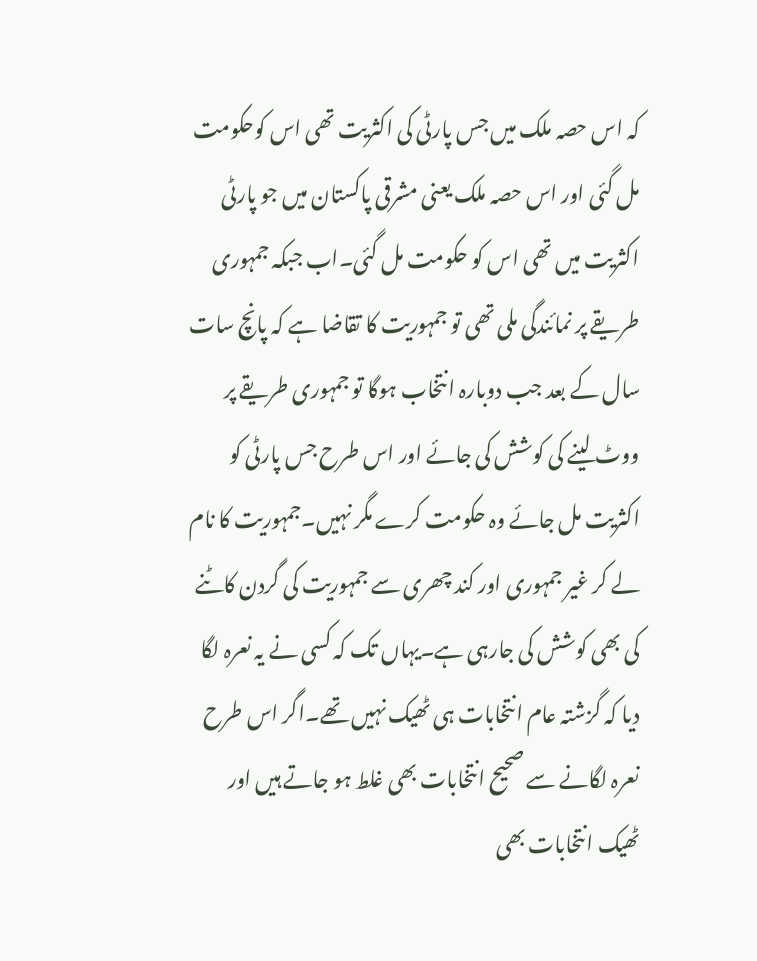کہ اس حصہ ملک میں جس پارٹی کی اکثریت تھی اس کوحکومت مل گئی اور اس حصہ ملک یعنی مشرقی پاکستان میں جو پارٹی اکثریت میں تھی اس کو حکومت مل گئی۔اب جبکہ جمہوری طریقے پر نمائندگی ملی تھی تو جمہوریت کا تقاضا ہے کہ پانچ سات سال کے بعد جب دوبارہ انتخاب ہوگا تو جمہوری طریقے پر ووٹ لینے کی کوشش کی جائے اور اس طرح جس پارٹی کو اکثریت مل جائے وہ حکومت کرے مگر نہیں۔جمہوریت کا نام لے کر غیر جمہوری اور کند چھری سے جمہوریت کی گردن کاٹنے کی بھی کوشش کی جارہی ہے۔یہاں تک کہ کسی نے یہ نعرہ لگا دیا کہ گزشتہ عام انتخابات ہی ٹھیک نہیں تھے۔اگر اس طرح نعرہ لگانے سے صحیح انتخابات بھی غلط ہو جاتے ہیں اور ٹھیک انتخابات بھی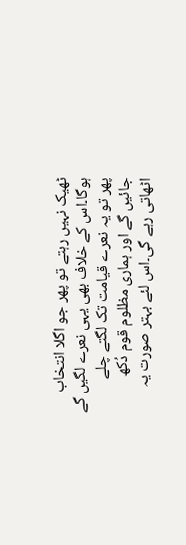ٹھیک نہیں رہتے تو پھر جو اگلا انتخاب ہوگا۔اس کے خلاف بھی یہی نعرے لگیں گے پھر تو یہ نعرے قیامت تک لگتے چلے جائیں گے اور ہماری مظلوم قوم دُکھ اٹھاتی رہے گی۔اس لئے بہتر صورت یہ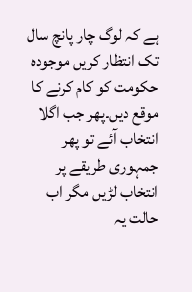ہے کہ لوگ چار پانچ سال تک انتظار کریں موجودہ حکومت کو کام کرنے کا موقع دیں۔پھر جب اگلا انتخاب آئے تو پھر جمہوری طریقے پر انتخاب لڑیں مگر اب حالت یہ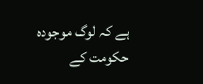ہے کہ لوگ موجودہ حکومت کے